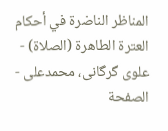المناظر الناضرة في أحکام العترة الطاهرة (الصلاة) - علوی گرگانی، محمدعلی - الصفحة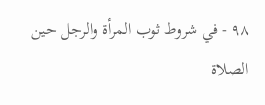٩٨ - في شروط ثوب المرأة والرجل حين الصلاة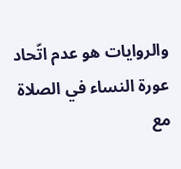والروايات هو عدم اتّحاد عورة النساء في الصلاة مع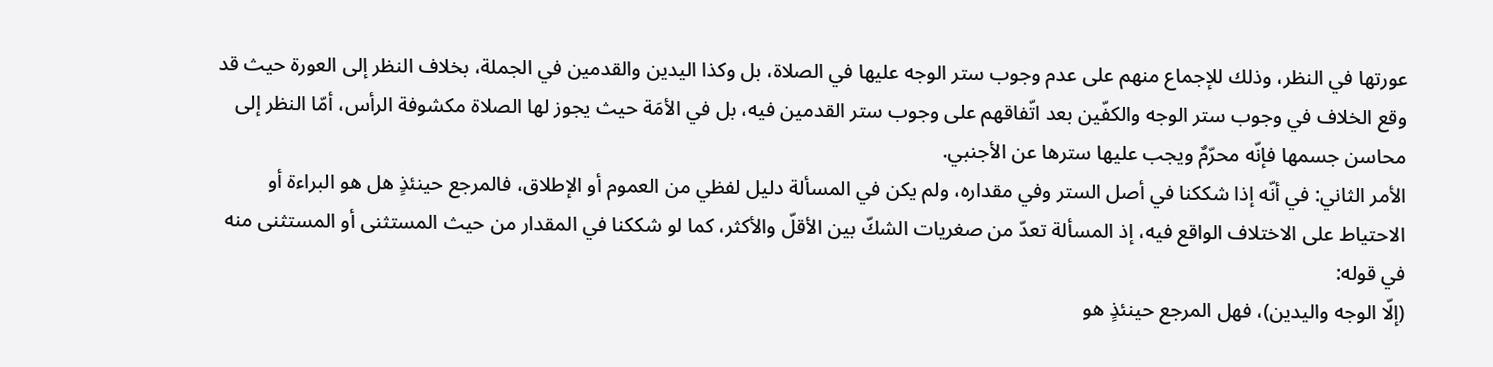عورتها في النظر، وذلك للإجماع منهم على عدم وجوب ستر الوجه عليها في الصلاة، بل وكذا اليدين والقدمين في الجملة، بخلاف النظر إلى العورة حيث قد وقع الخلاف في وجوب ستر الوجه والكفّين بعد اتّفاقهم على وجوب ستر القدمين فيه، بل في الأمَة حيث يجوز لها الصلاة مكشوفة الرأس، أمّا النظر إلى محاسن جسمها فإنّه محرّمٌ ويجب عليها سترها عن الأجنبي.
الأمر الثاني: في أنّه إذا شككنا في أصل الستر وفي مقداره، ولم يكن في المسألة دليل لفظي من العموم أو الإطلاق، فالمرجع حينئذٍ هل هو البراءة أو الاحتياط على الاختلاف الواقع فيه، إذ المسألة تعدّ من صغريات الشكّ بين الأقلّ والأكثر، كما لو شككنا في المقدار من حيث المستثنى أو المستثنى منه في قوله:
(إلّا الوجه واليدين)، فهل المرجع حينئذٍ هو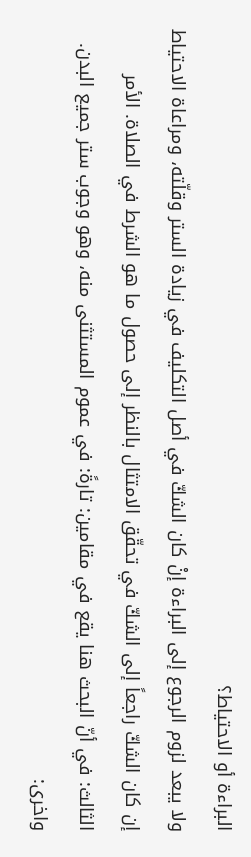البراءة أو الاحتياط؟
ولا يبعد لزوم الرجوع إلى البراءة إنْ كان الشكّ في أصل التكليف في زيادة الستر وقلّته، ومراعاة الاحتياط إن كان الشكّ راجعاً إلى الشكّ في تحقّق الامتثال بالنظر إلى حصول ما هو الشرط في الصلاة. الأمر الثالث: في أنّ البحث هنا يقع في مقامين: تارةً: في عموم المستثنى منه، وهو وجوب ستر جميع البدن. واخرى: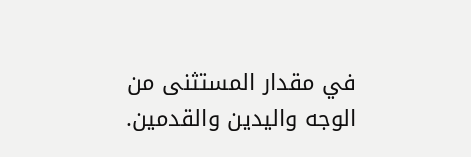في مقدار المستثنى من الوجه واليدين والقدمين.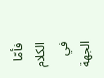فأمّا الكلام في الجهة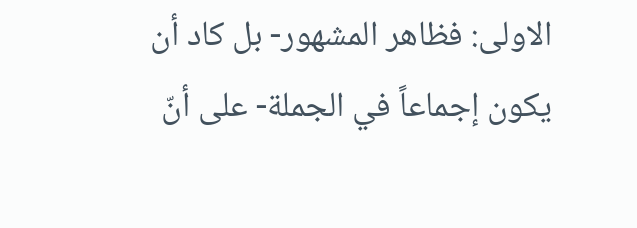الاولى: فظاهر المشهور- بل كاد أن يكون إجماعاً في الجملة- على أنّ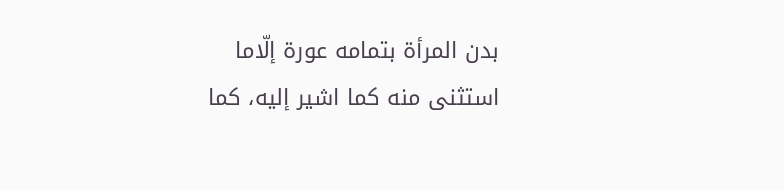بدن المرأة بتمامه عورة إلّاما استثنى منه كما اشير إليه، كما